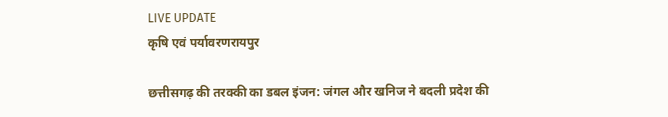LIVE UPDATE
कृषि एवं पर्यावरणरायपुर

छत्तीसगढ़ की तरक्की का डबल इंजन: जंगल और खनिज ने बदली प्रदेश की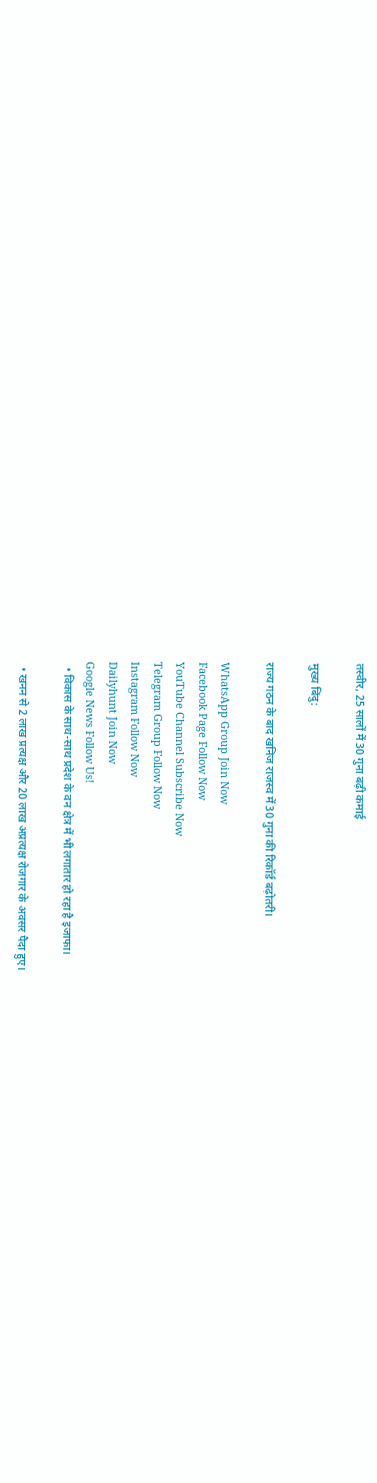तस्वीर, 25 सालों में 30 गुना बढ़ी कमाई

मुख्य बिंदु:

राज्य गठन के बाद खनिज राजस्व में 30 गुना की रिकॉर्ड बढ़ोतरी।

WhatsApp Group Join Now
Facebook Page Follow Now
YouTube Channel Subscribe Now
Telegram Group Follow Now
Instagram Follow Now
Dailyhunt Join Now
Google News Follow Us!
  • विकास के साथ-साथ प्रदेश के वन क्षेत्र में भी लगातार हो रहा है इजाफा।

  • खनन से 2 लाख प्रत्यक्ष और 20 लाख अप्रत्यक्ष रोजगार के अवसर पैदा हुए।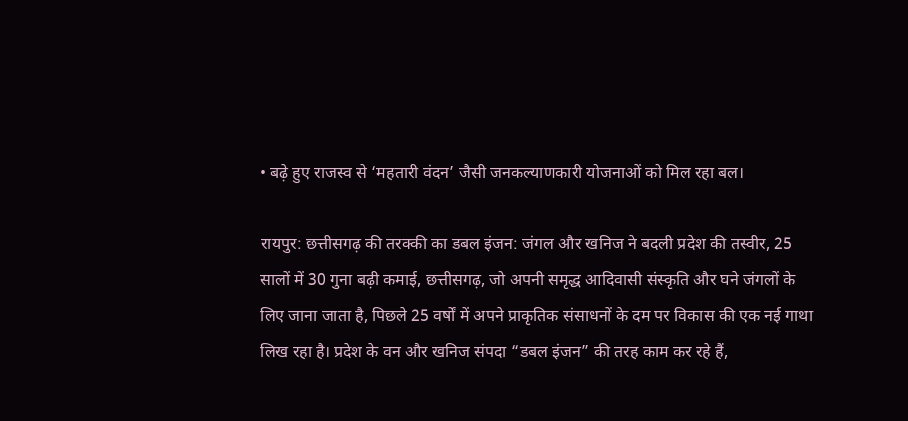• बढ़े हुए राजस्व से ‘महतारी वंदन’ जैसी जनकल्याणकारी योजनाओं को मिल रहा बल।

रायपुर: छत्तीसगढ़ की तरक्की का डबल इंजन: जंगल और खनिज ने बदली प्रदेश की तस्वीर, 25 सालों में 30 गुना बढ़ी कमाई, छत्तीसगढ़, जो अपनी समृद्ध आदिवासी संस्कृति और घने जंगलों के लिए जाना जाता है, पिछले 25 वर्षों में अपने प्राकृतिक संसाधनों के दम पर विकास की एक नई गाथा लिख रहा है। प्रदेश के वन और खनिज संपदा “डबल इंजन” की तरह काम कर रहे हैं,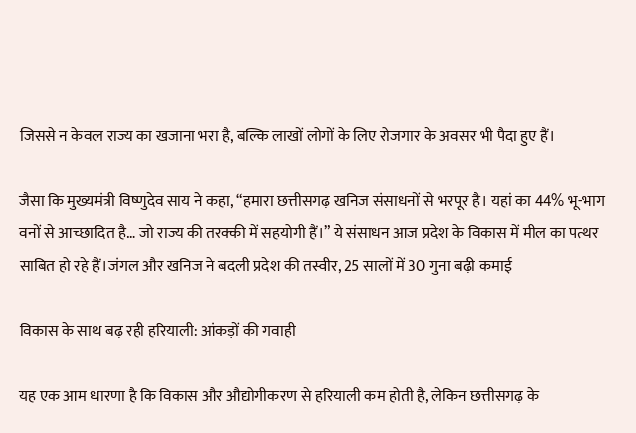जिससे न केवल राज्य का खजाना भरा है, बल्कि लाखों लोगों के लिए रोजगार के अवसर भी पैदा हुए हैं।

जैसा कि मुख्यमंत्री विष्णुदेव साय ने कहा, “हमारा छत्तीसगढ़ खनिज संसाधनों से भरपूर है। यहां का 44% भू-भाग वनों से आच्छादित है… जो राज्य की तरक्की में सहयोगी हैं।” ये संसाधन आज प्रदेश के विकास में मील का पत्थर साबित हो रहे हैं।जंगल और खनिज ने बदली प्रदेश की तस्वीर, 25 सालों में 30 गुना बढ़ी कमाई

विकास के साथ बढ़ रही हरियाली: आंकड़ों की गवाही

यह एक आम धारणा है कि विकास और औद्योगीकरण से हरियाली कम होती है, लेकिन छत्तीसगढ़ के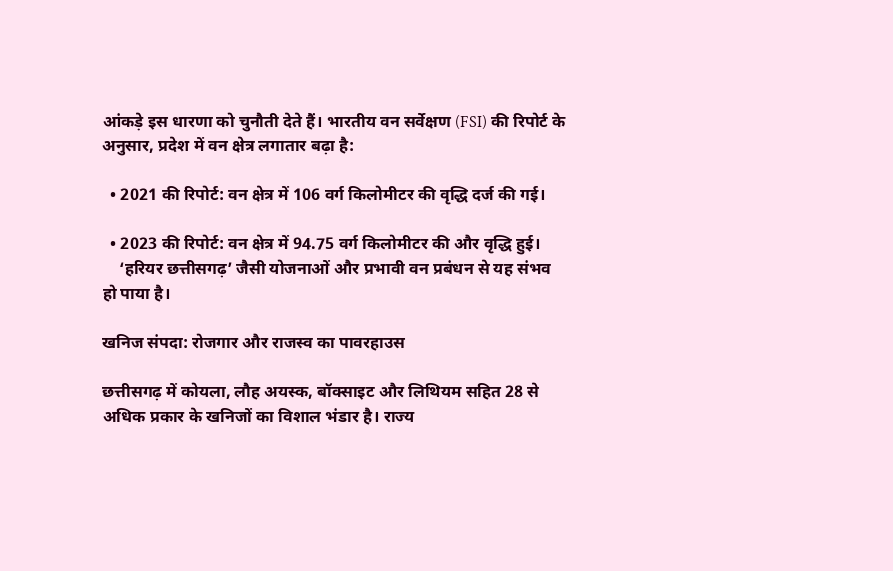आंकड़े इस धारणा को चुनौती देते हैं। भारतीय वन सर्वेक्षण (FSI) की रिपोर्ट के अनुसार, प्रदेश में वन क्षेत्र लगातार बढ़ा है:

  • 2021 की रिपोर्ट: वन क्षेत्र में 106 वर्ग किलोमीटर की वृद्धि दर्ज की गई।

  • 2023 की रिपोर्ट: वन क्षेत्र में 94.75 वर्ग किलोमीटर की और वृद्धि हुई।
    ‘हरियर छत्तीसगढ़’ जैसी योजनाओं और प्रभावी वन प्रबंधन से यह संभव हो पाया है।

खनिज संपदा: रोजगार और राजस्व का पावरहाउस

छत्तीसगढ़ में कोयला, लौह अयस्क, बॉक्साइट और लिथियम सहित 28 से अधिक प्रकार के खनिजों का विशाल भंडार है। राज्य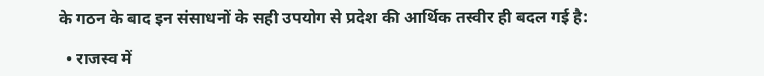के गठन के बाद इन संसाधनों के सही उपयोग से प्रदेश की आर्थिक तस्वीर ही बदल गई है:

  • राजस्व में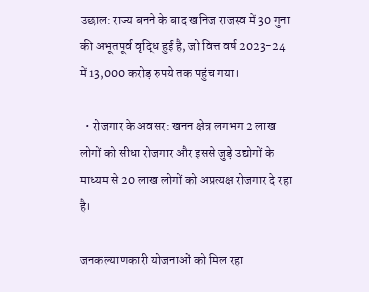उछाल: राज्य बनने के बाद खनिज राजस्व में 30 गुना की अभूतपूर्व वृद्धि हुई है, जो वित्त वर्ष 2023-24 में 13,000 करोड़ रुपये तक पहुंच गया।

  • रोजगार के अवसर: खनन क्षेत्र लगभग 2 लाख लोगों को सीधा रोजगार और इससे जुड़े उद्योगों के माध्यम से 20 लाख लोगों को अप्रत्यक्ष रोजगार दे रहा है।

जनकल्याणकारी योजनाओं को मिल रहा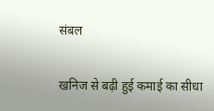संबल

खनिज से बढ़ी हुई कमाई का सीधा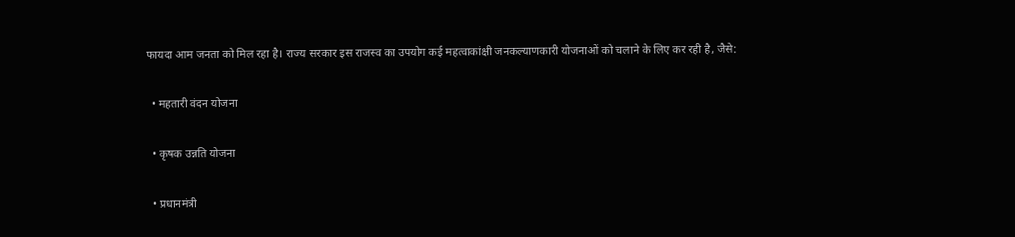फायदा आम जनता को मिल रहा है। राज्य सरकार इस राजस्व का उपयोग कई महत्वाकांक्षी जनकल्याणकारी योजनाओं को चलाने के लिए कर रही है, जैसे:

  • महतारी वंदन योजना

  • कृषक उन्नति योजना

  • प्रधानमंत्री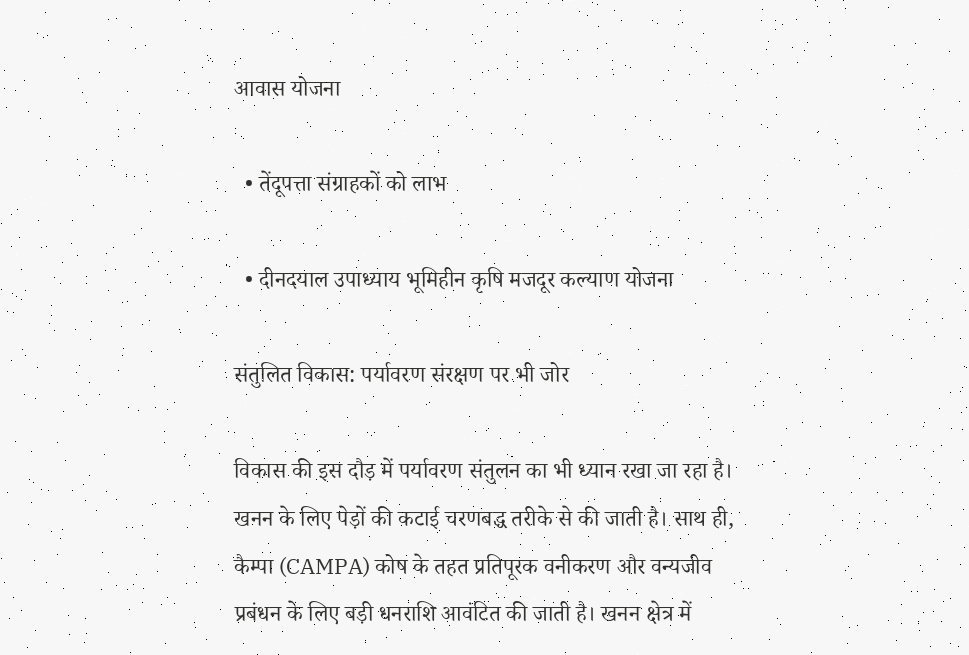आवास योजना

  • तेंदूपत्ता संग्राहकों को लाभ

  • दीनदयाल उपाध्याय भूमिहीन कृषि मजदूर कल्याण योजना

संतुलित विकास: पर्यावरण संरक्षण पर भी जोर

विकास की इस दौड़ में पर्यावरण संतुलन का भी ध्यान रखा जा रहा है। खनन के लिए पेड़ों की कटाई चरणबद्ध तरीके से की जाती है। साथ ही, कैम्पा (CAMPA) कोष के तहत प्रतिपूरक वनीकरण और वन्यजीव प्रबंधन के लिए बड़ी धनराशि आवंटित की जाती है। खनन क्षेत्र में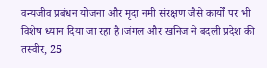वन्यजीव प्रबंधन योजना और मृदा नमी संरक्षण जैसे कार्यों पर भी विशेष ध्यान दिया जा रहा है।जंगल और खनिज ने बदली प्रदेश की तस्वीर, 25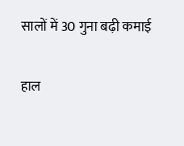सालों में 30 गुना बढ़ी कमाई

हाल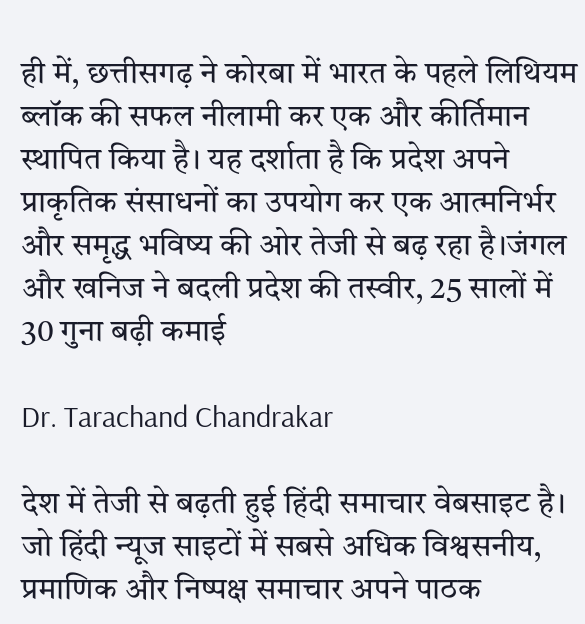ही में, छत्तीसगढ़ ने कोरबा में भारत के पहले लिथियम ब्लॉक की सफल नीलामी कर एक और कीर्तिमान स्थापित किया है। यह दर्शाता है कि प्रदेश अपने प्राकृतिक संसाधनों का उपयोग कर एक आत्मनिर्भर और समृद्ध भविष्य की ओर तेजी से बढ़ रहा है।जंगल और खनिज ने बदली प्रदेश की तस्वीर, 25 सालों में 30 गुना बढ़ी कमाई

Dr. Tarachand Chandrakar

देश में तेजी से बढ़ती हुई हिंदी समाचार वेबसाइट है। जो हिंदी न्यूज साइटों में सबसे अधिक विश्वसनीय, प्रमाणिक और निष्पक्ष समाचार अपने पाठक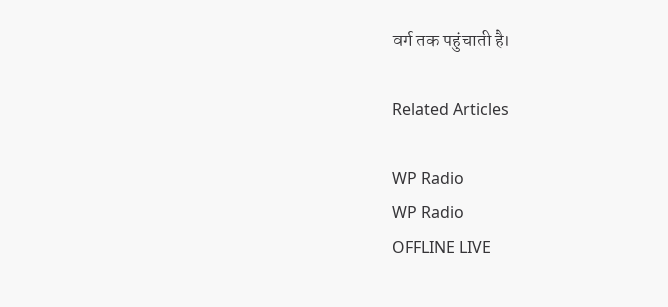वर्ग तक पहुंचाती है।

Related Articles

WP Radio
WP Radio
OFFLINE LIVE